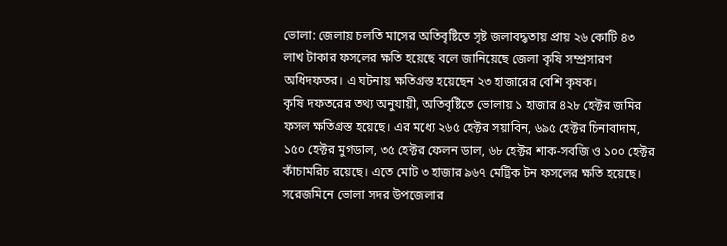ভোলা: জেলায় চলতি মাসের অতিবৃষ্টিতে সৃষ্ট জলাবদ্ধতায় প্রায় ২৬ কোটি ৪৩ লাখ টাকার ফসলের ক্ষতি হয়েছে বলে জানিয়েছে জেলা কৃষি সম্প্রসারণ অধিদফতর। এ ঘটনায় ক্ষতিগ্রস্ত হয়েছেন ২৩ হাজারের বেশি কৃষক।
কৃষি দফতরের তথ্য অনুযায়ী, অতিবৃষ্টিতে ভোলায় ১ হাজার ৪২৮ হেক্টর জমির ফসল ক্ষতিগ্রস্ত হয়েছে। এর মধ্যে ২৬৫ হেক্টর সয়াবিন, ৬৯৫ হেক্টর চিনাবাদাম, ১৫০ হেক্টর মুগডাল, ৩৫ হেক্টর ফেলন ডাল, ৬৮ হেক্টর শাক-সবজি ও ১০০ হেক্টর কাঁচামরিচ রয়েছে। এতে মোট ৩ হাজার ৯৬৭ মেট্রিক টন ফসলের ক্ষতি হয়েছে।
সরেজমিনে ভোলা সদর উপজেলার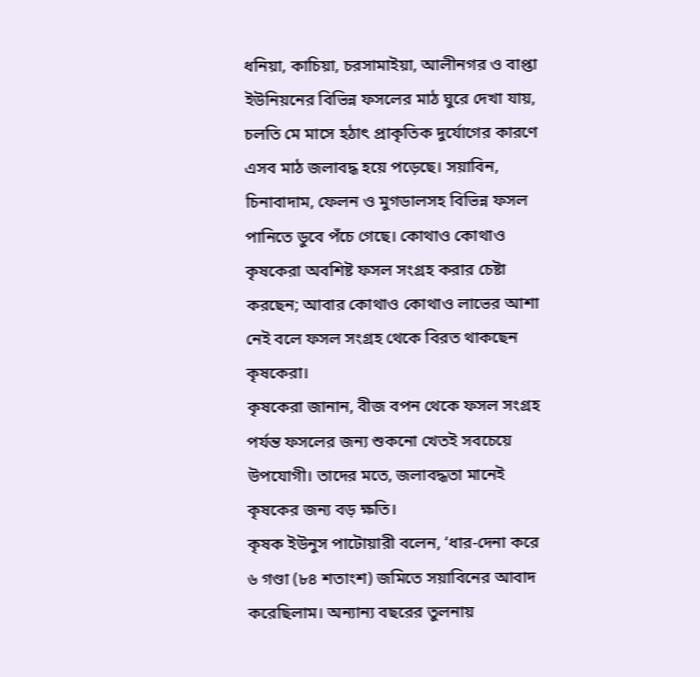ধনিয়া, কাচিয়া, চরসামাইয়া, আলীনগর ও বাপ্তা ইউনিয়নের বিভিন্ন ফসলের মাঠ ঘুরে দেখা যায়, চলতি মে মাসে হঠাৎ প্রাকৃতিক দুর্যোগের কারণে এসব মাঠ জলাবদ্ধ হয়ে পড়েছে। সয়াবিন, চিনাবাদাম, ফেলন ও মুগডালসহ বিভিন্ন ফসল পানিতে ডুবে পঁচে গেছে। কোথাও কোথাও কৃষকেরা অবশিষ্ট ফসল সংগ্রহ করার চেষ্টা করছেন; আবার কোথাও কোথাও লাভের আশা নেই বলে ফসল সংগ্রহ থেকে বিরত থাকছেন কৃষকেরা।
কৃষকেরা জানান, বীজ বপন থেকে ফসল সংগ্রহ পর্যন্ত ফসলের জন্য শুকনো খেতই সবচেয়ে উপযোগী। তাদের মতে, জলাবদ্ধতা মানেই কৃষকের জন্য বড় ক্ষতি।
কৃষক ইউনুস পাটোয়ারী বলেন, ‘ধার-দেনা করে ৬ গণ্ডা (৮৪ শতাংশ) জমিতে সয়াবিনের আবাদ করেছিলাম। অন্যান্য বছরের তুলনায়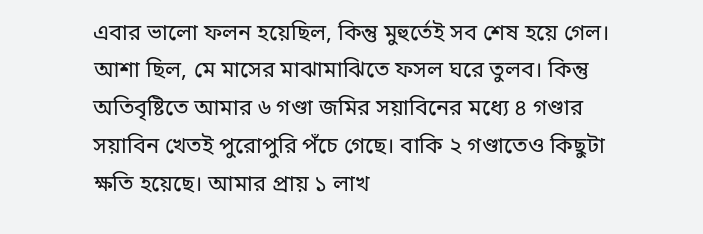এবার ভালো ফলন হয়েছিল, কিন্তু মুহুর্তেই সব শেষ হয়ে গেল। আশা ছিল, মে মাসের মাঝামাঝিতে ফসল ঘরে তুলব। কিন্তু অতিবৃষ্টিতে আমার ৬ গণ্ডা জমির সয়াবিনের মধ্যে ৪ গণ্ডার সয়াবিন খেতই পুরোপুরি পঁচে গেছে। বাকি ২ গণ্ডাতেও কিছুটা ক্ষতি হয়েছে। আমার প্রায় ১ লাখ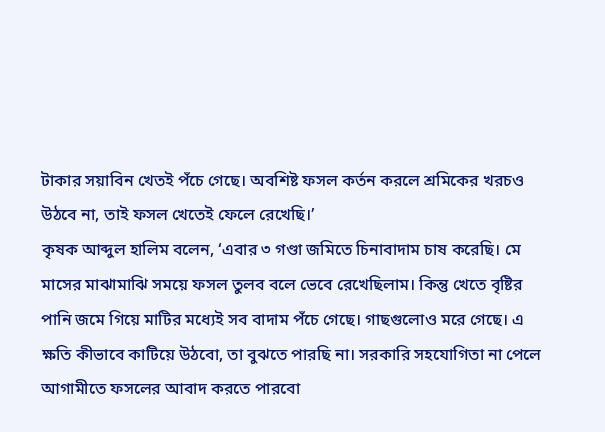টাকার সয়াবিন খেতই পঁচে গেছে। অবশিষ্ট ফসল কর্তন করলে শ্রমিকের খরচও উঠবে না, তাই ফসল খেতেই ফেলে রেখেছি।’
কৃষক আব্দুল হালিম বলেন, ‘এবার ৩ গণ্ডা জমিতে চিনাবাদাম চাষ করেছি। মে মাসের মাঝামাঝি সময়ে ফসল তুলব বলে ভেবে রেখেছিলাম। কিন্তু খেতে বৃষ্টির পানি জমে গিয়ে মাটির মধ্যেই সব বাদাম পঁচে গেছে। গাছগুলোও মরে গেছে। এ ক্ষতি কীভাবে কাটিয়ে উঠবো, তা বুঝতে পারছি না। সরকারি সহযোগিতা না পেলে আগামীতে ফসলের আবাদ করতে পারবো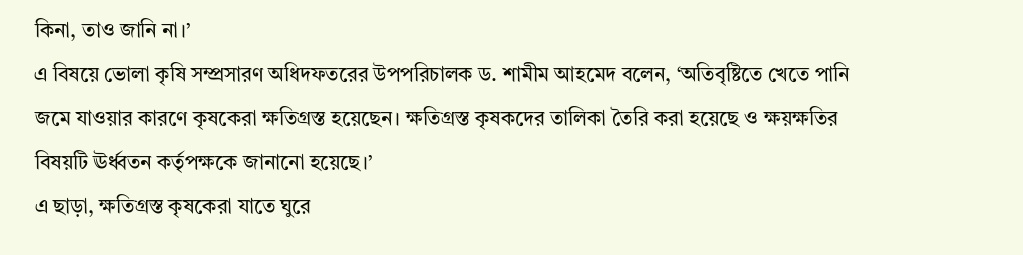কিনা, তাও জানি না।’
এ বিষয়ে ভোলা কৃষি সম্প্রসারণ অধিদফতরের উপপরিচালক ড. শামীম আহমেদ বলেন, ‘অতিবৃষ্টিতে খেতে পানি জমে যাওয়ার কারণে কৃষকেরা ক্ষতিগ্রস্ত হয়েছেন। ক্ষতিগ্রস্ত কৃষকদের তালিকা তৈরি করা হয়েছে ও ক্ষয়ক্ষতির বিষয়টি ঊর্ধ্বতন কর্তৃপক্ষকে জানানো হয়েছে।’
এ ছাড়া, ক্ষতিগ্রস্ত কৃষকেরা যাতে ঘুরে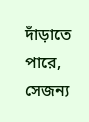দাঁড়াতে পারে, সেজন্য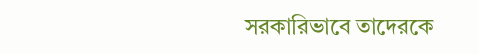সরকারিভাবে তাদেরকে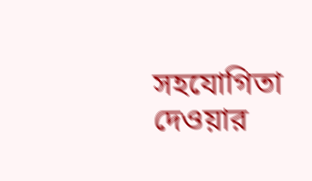সহযোগিতা দেওয়ার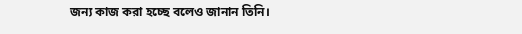জন্য কাজ করা হচ্ছে বলেও জানান তিনি।